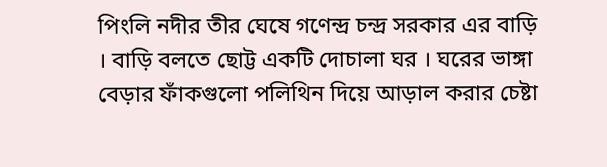পিংলি নদীর তীর ঘেষে গণেন্দ্র চন্দ্র সরকার এর বাড়ি । বাড়ি বলতে ছোট্ট একটি দোচালা ঘর । ঘরের ভাঙ্গা বেড়ার ফাঁকগুলো পলিথিন দিয়ে আড়াল করার চেষ্টা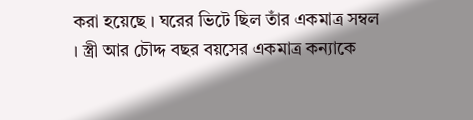করা হয়েছে । ঘরের ভিটে ছিল তাঁর একমাত্র সম্বল । স্ত্রী আর চৌদ্দ বছর বয়সের একমাত্র কন্যাকে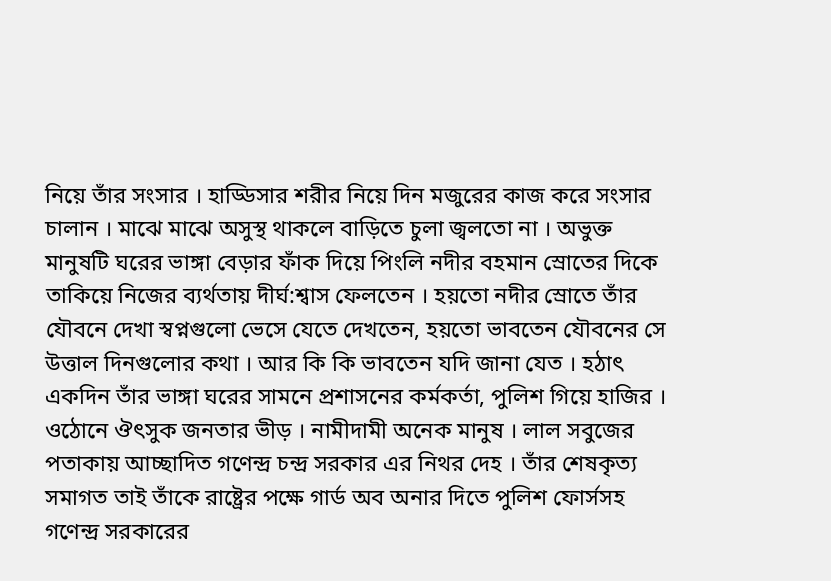নিয়ে তাঁর সংসার । হাড্ডিসার শরীর নিয়ে দিন মজুরের কাজ করে সংসার চালান । মাঝে মাঝে অসুস্থ থাকলে বাড়িতে চুলা জ্বলতো না । অভুক্ত মানুষটি ঘরের ভাঙ্গা বেড়ার ফাঁক দিয়ে পিংলি নদীর বহমান স্রোতের দিকে তাকিয়ে নিজের ব্যর্থতায় দীর্ঘ:শ্বাস ফেলতেন । হয়তো নদীর স্রোতে তাঁর যৌবনে দেখা স্বপ্নগুলো ভেসে যেতে দেখতেন, হয়তো ভাবতেন যৌবনের সে উত্তাল দিনগুলোর কথা । আর কি কি ভাবতেন যদি জানা যেত । হঠাৎ একদিন তাঁর ভাঙ্গা ঘরের সামনে প্রশাসনের কর্মকর্তা, পুলিশ গিয়ে হাজির । ওঠোনে ঔৎসুক জনতার ভীড় । নামীদামী অনেক মানুষ । লাল সবুজের পতাকায় আচ্ছাদিত গণেন্দ্র চন্দ্র সরকার এর নিথর দেহ । তাঁর শেষকৃত্য সমাগত তাই তাঁকে রাষ্ট্রের পক্ষে গার্ড অব অনার দিতে পুলিশ ফোর্সসহ গণেন্দ্র সরকারের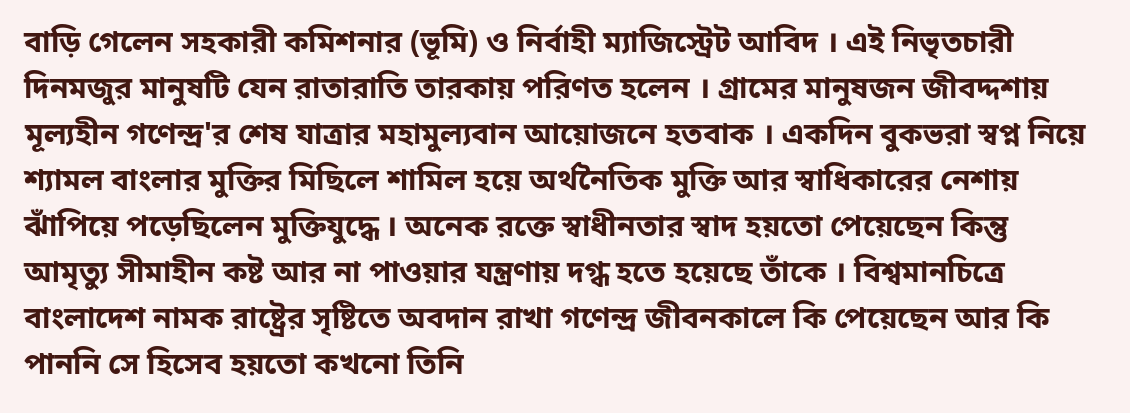বাড়ি গেলেন সহকারী কমিশনার (ভূমি) ও নির্বাহী ম্যাজিস্ট্রেট আবিদ । এই নিভৃতচারী দিনমজুর মানুষটি যেন রাতারাতি তারকায় পরিণত হলেন । গ্রামের মানুষজন জীবদ্দশায় মূল্যহীন গণেন্দ্র'র শেষ যাত্রার মহামুল্যবান আয়োজনে হতবাক । একদিন বুকভরা স্বপ্ন নিয়ে শ্যামল বাংলার মুক্তির মিছিলে শামিল হয়ে অর্থনৈতিক মুক্তি আর স্বাধিকারের নেশায় ঝাঁপিয়ে পড়েছিলেন মুক্তিযুদ্ধে । অনেক রক্তে স্বাধীনতার স্বাদ হয়তো পেয়েছেন কিন্তু আমৃত্যু সীমাহীন কষ্ট আর না পাওয়ার যন্ত্রণায় দগ্ধ হতে হয়েছে তাঁকে । বিশ্বমানচিত্রে বাংলাদেশ নামক রাষ্ট্রের সৃষ্টিতে অবদান রাখা গণেন্দ্র জীবনকালে কি পেয়েছেন আর কি পাননি সে হিসেব হয়তো কখনো তিনি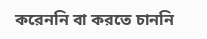করেননি বা করতে চাননি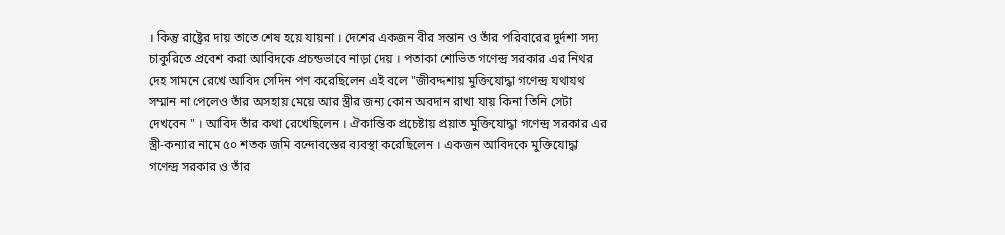। কিন্তু রাষ্ট্রের দায় তাতে শেষ হয়ে যায়না । দেশের একজন বীর সন্তান ও তাঁর পরিবারের দুর্দশা সদ্য চাকুরিতে প্রবেশ করা আবিদকে প্রচন্ডভাবে নাড়া দেয় । পতাকা শোভিত গণেন্দ্র সরকার এর নিথর দেহ সামনে রেখে আবিদ সেদিন পণ করেছিলেন এই বলে "জীবদ্দশায় মুক্তিযোদ্ধা গণেন্দ্র যথাযথ সম্মান না পেলেও তাঁর অসহায় মেয়ে আর স্ত্রীর জন্য কোন অবদান রাখা যায় কিনা তিনি সেটা দেখবেন " । আবিদ তাঁর কথা রেখেছিলেন । ঐকান্তিক প্রচেষ্টায় প্রয়াত মুক্তিযোদ্ধা গণেন্দ্র সরকার এর স্ত্রী-কন্যার নামে ৫০ শতক জমি বন্দোবস্তের ব্যবস্থা করেছিলেন । একজন আবিদকে মুক্তিযোদ্ধা গণেন্দ্র সরকার ও তাঁর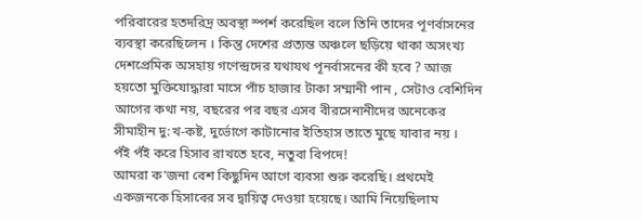পরিবারের হতদরিদ্র অবস্থা স্পর্শ করেছিল বলে তিনি তাদের পূণর্বাসনের ব্যবস্থা করেছিলেন । কিন্তু দেশের প্রত্যন্ত অঞ্চলে ছড়িয়ে থাকা অসংখ্য দেশপ্রেমিক অসহায় গণেন্দ্রদের যথাযথ পূনর্বাসনের কী হবে ? আজ হয়তো মুক্তিযোদ্ধারা মাসে পাঁচ হাজার টাকা সম্মানী পান , সেটাও বেশিদিন আগের কথা নয়, বছরের পর বছর এসব বীরসেনানীদের অনেকের সীমাহীন দু:খ-কষ্ট, দুর্ভোগে কাটানোর ইতিহাস তাতে মুছে যাবার নয় ।
পঁই পঁই করে হিসাব রাখতে হবে, নতুবা বিপদে!
আমরা ক'জনা বেশ কিছুদিন আগে ব্যবসা শুরু করেছি। প্রথমেই একজনকে হিসাবের সব দ্বায়িত্ব দেওয়া হয়েছে। আমি নিয়েছিলাম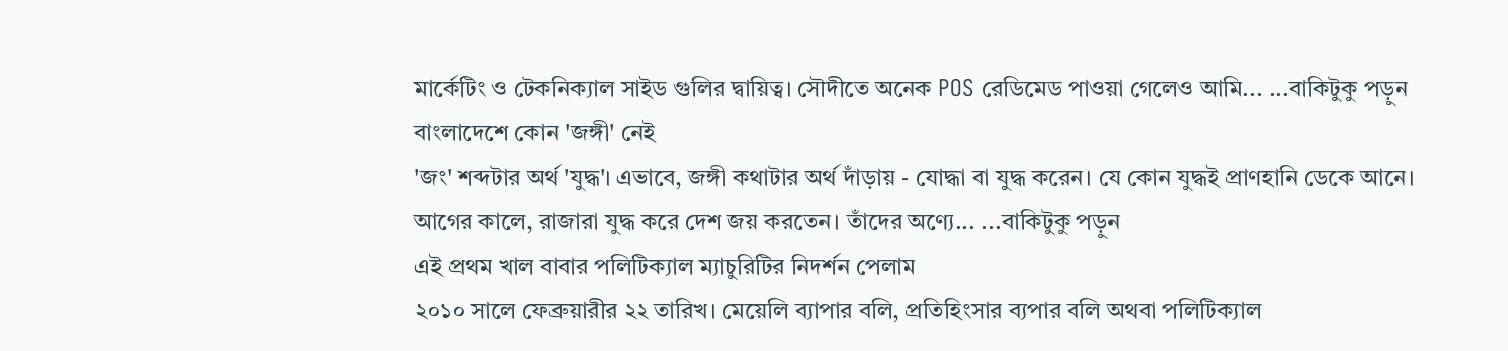মার্কেটিং ও টেকনিক্যাল সাইড গুলির দ্বায়িত্ব। সৌদীতে অনেক POS রেডিমেড পাওয়া গেলেও আমি... ...বাকিটুকু পড়ুন
বাংলাদেশে কোন 'জঙ্গী' নেই
'জং' শব্দটার অর্থ 'যুদ্ধ'। এভাবে, জঙ্গী কথাটার অর্থ দাঁড়ায় - যোদ্ধা বা যুদ্ধ করেন। যে কোন যুদ্ধই প্রাণহানি ডেকে আনে। আগের কালে, রাজারা যুদ্ধ করে দেশ জয় করতেন। তাঁদের অণ্যে... ...বাকিটুকু পড়ুন
এই প্রথম খাল বাবার পলিটিক্যাল ম্যাচুরিটির নিদর্শন পেলাম
২০১০ সালে ফেব্রুয়ারীর ২২ তারিখ। মেয়েলি ব্যাপার বলি, প্রতিহিংসার ব্যপার বলি অথবা পলিটিক্যাল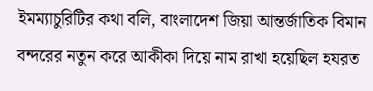ইমম্যাচুরিটির কথা বলি, বাংলাদেশ জিয়া আন্তর্জাতিক বিমান বন্দরের নতুন করে আকীকা দিয়ে নাম রাখা হয়েছিল হযরত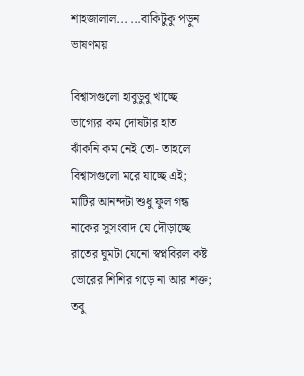শাহজালাল... ...বাকিটুকু পড়ুন
ভাষণময়

বিশ্বাসগুলো হাবুডুবু খাচ্ছে
ভাগ্যের কম দোষটার হাত
ঝাঁকনি কম নেই তো- তাহলে
বিশ্বাসগুলো মরে যাচ্ছে এই;
মাটির আনন্দটা শুধু ফুল গন্ধ
নাকের সুসংবাদ যে দৌড়াচ্ছে
রাতের ঘুমটা যেনো স্বপ্নবিরল কষ্ট
ভোরের শিশির গড়ে না আর শক্ত;
তবু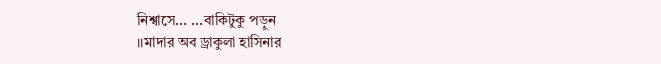নিশ্বাসে... ...বাকিটুকু পড়ুন
।।মাদার অব ড্রাকুলা হাসিনার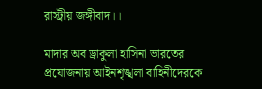রাস্ট্রীয় জঙ্গীবাদ।।

মাদার অব ড্রাকুলা হাসিনা ভারতের প্রযোজনায় আইনশৃঙ্খলা বাহিনীদেরকে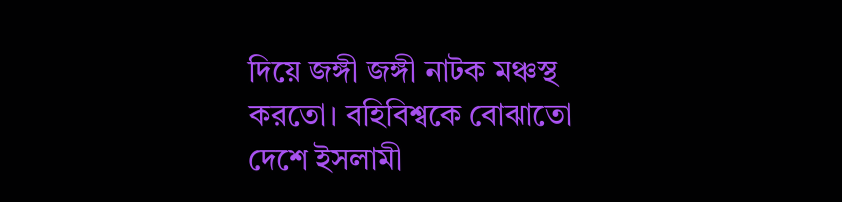দিয়ে জঙ্গী জঙ্গী নাটক মঞ্চস্থ করতো। বহিবিশ্বকে বোঝাতো দেশে ইসলামী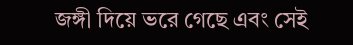জঙ্গী দিয়ে ভরে গেছে এবং সেই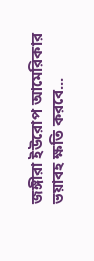জঙ্গীরা ইউরোপ আমেরিকার ভয়াবহ ক্ষতি করবে...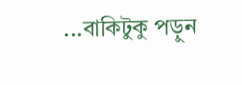...বাকিটুকু পড়ুন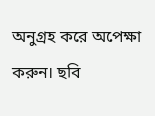অনুগ্রহ করে অপেক্ষা করুন। ছবি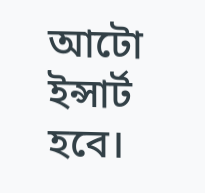আটো ইন্সার্ট হবে।